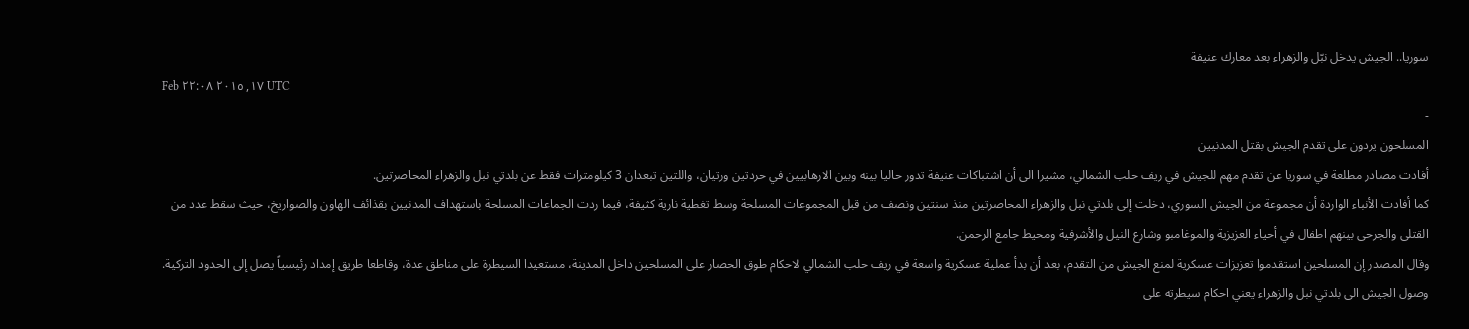سوريا.. الجيش يدخل نبّل والزهراء بعد معارك عنيفة
Feb ١٧, ٢٠١٥ ٢٢:٠٨ UTC
-
المسلحون يردون على تقدم الجيش بقتل المدنيين
أفادت مصادر مطلعة في سوريا عن تقدم مهم للجيش في ريف حلب الشمالي، مشيرا الى أن اشتباكات عنيفة تدور حاليا بينه وبين الارهابيين في حردتين ورتيان، واللتين تبعدان 3 كيلومترات فقط عن بلدتي نبل والزهراء المحاصرتين.
كما أفادت الأنباء الواردة أن مجموعة من الجيش السوري، دخلت إلى بلدتي نبل والزهراء المحاصرتين منذ سنتين ونصف من قبل المجموعات المسلحة وسط تغطية نارية كثيفة، فيما ردت الجماعات المسلحة باستهداف المدنيين بقذائف الهاون والصواريخ، حيث سقط عدد من القتلى والجرحى بينهم اطفال في أحياء العزيزية والموغامبو وشارع النيل والأشرفية ومحيط جامع الرحمن.
وقال المصدر إن المسلحين استقدموا تعزيزات عسكرية لمنع الجيش من التقدم، بعد أن بدأ عملية عسكرية واسعة في ريف حلب الشمالي لاحكام طوق الحصار على المسلحين داخل المدينة، مستعيدا السيطرة على مناطق عدة، وقاطعا طريق إمداد رئيسياً يصل إلى الحدود التركية.
وصول الجيش الى بلدتي نبل والزهراء يعني احكام سيطرته على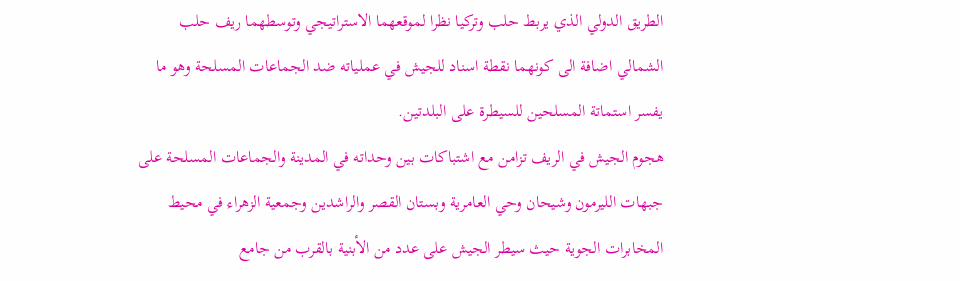الطريق الدولي الذي يربط حلب وتركيا نظرا لموقعهما الاستراتيجي وتوسطهما ريف حلب الشمالي اضافة الى كونهما نقطة اسناد للجيش في عملياته ضد الجماعات المسلحة وهو ما يفسر استماتة المسلحين للسيطرة على البلدتين.
هجوم الجيش في الريف تزامن مع اشتباكات بين وحداته في المدينة والجماعات المسلحة على جبهات الليرمون وشيحان وحي العامرية وبستان القصر والراشدين وجمعية الزهراء في محيط المخابرات الجوية حيث سيطر الجيش على عدد من الأبنية بالقرب من جامع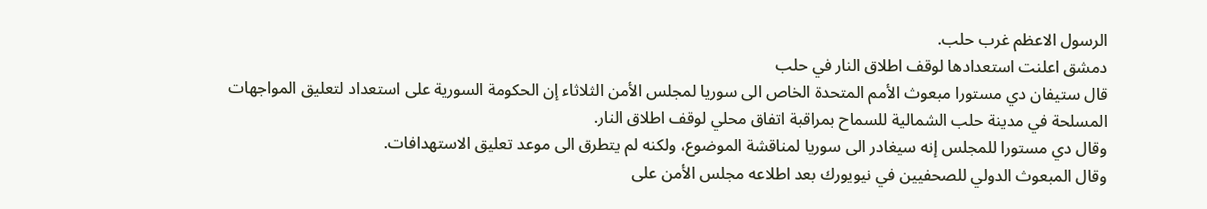الرسول الاعظم غرب حلب.
دمشق اعلنت استعدادها لوقف اطلاق النار في حلب
قال ستيفان دي مستورا مبعوث الأمم المتحدة الخاص الى سوريا لمجلس الأمن الثلاثاء إن الحكومة السورية على استعداد لتعليق المواجهات المسلحة في مدينة حلب الشمالية للسماح بمراقبة اتفاق محلي لوقف اطلاق النار.
وقال دي مستورا للمجلس إنه سيغادر الى سوريا لمناقشة الموضوع، ولكنه لم يتطرق الى موعد تعليق الاستهدافات.
وقال المبعوث الدولي للصحفيين في نيويورك بعد اطلاعه مجلس الأمن على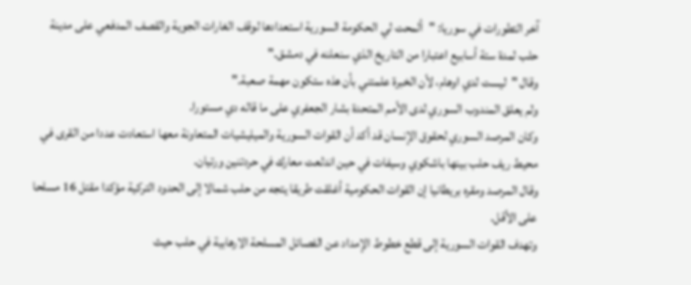آخر التطورات في سوريا: "ألمحت لي الحكومة السورية استعدادها لوقف الغارات الجوية والقصف المدفعي على مدينة حلب لمدة ستة أسابيع اعتبارا من التاريخ الذي سنعلنه في دمشق."
وقال "ليست لدي اوهام، لأن الخبرة علمتني بأن هذه ستكون مهمة صعبة."
ولم يعلق المندوب السوري لدى الأمم المتحدة بشار الجعفري على ما قاله دي مستورا.
وكان المرصد السوري لحقوق الإنسان قد أكد أن القوات السورية والميليشيات المتعاونة معها استعادت عددا من القرى في محيط ريف حلب بينها باشكوي وسيفات في حين اندلعت معارك في حردتنين ورتيان.
وقال المرصد ومقره بريطانيا إن القوات الحكومية أغلقت طريقا يتجه من حلب شمالا إلى الحدود التركية مؤكدا مقتل 16 مسلحا على الأقل.
وتهدف القوات السورية إلى قطع خطوط الإمداد عن الفصائل المسلحة الارهابية في حلب حيث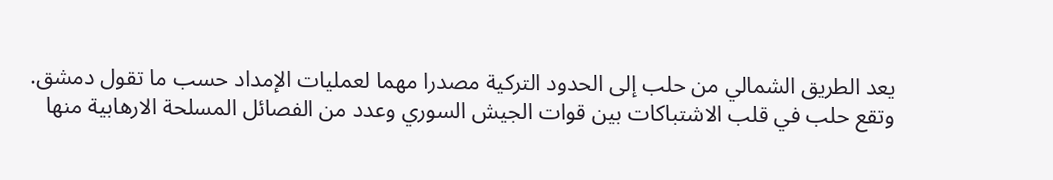يعد الطريق الشمالي من حلب إلى الحدود التركية مصدرا مهما لعمليات الإمداد حسب ما تقول دمشق.
وتقع حلب في قلب الاشتباكات بين قوات الجيش السوري وعدد من الفصائل المسلحة الارهابية منها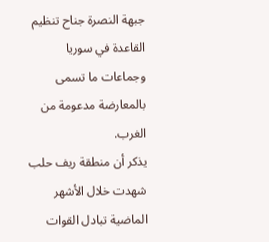جبهة النصرة جناح تنظيم القاعدة في سوريا وجماعات ما تسمى بالمعارضة مدعومة من الغرب.
يذكر أن منطقة ريف حلب شهدت خلال الأشهر الماضية تبادل القوات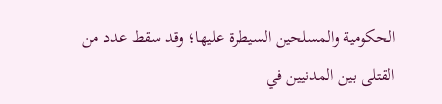الحكومية والمسلحين السيطرة عليها؛ وقد سقط عدد من القتلى بين المدنيين في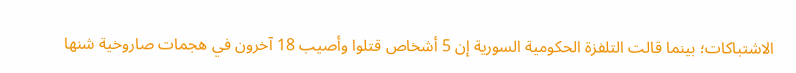الاشتباكات؛ بينما قالت التلفزة الحكومية السورية إن 5 أشخاص قتلوا وأصيب 18 آخرون في هجمات صاروخية شنها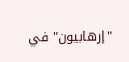"إرهابيون" في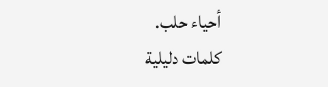أحياء حلب.
كلمات دليلية